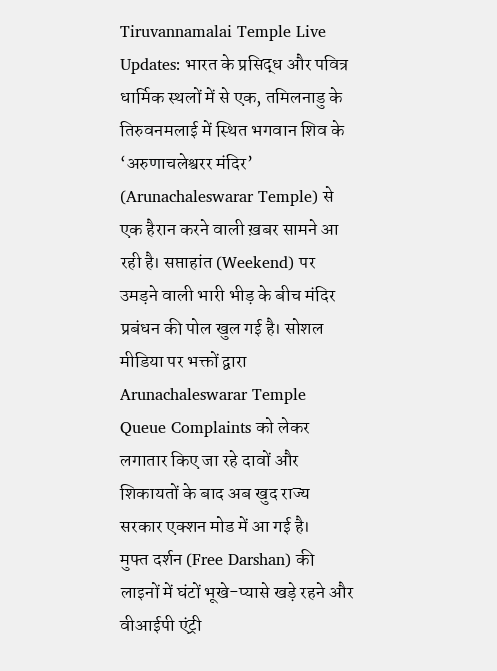Tiruvannamalai Temple Live Updates: भारत के प्रसिद्ध और पवित्र धार्मिक स्थलों में से एक, तमिलनाडु के तिरुवनमलाई में स्थित भगवान शिव के ‘अरुणाचलेश्वरर मंदिर’ (Arunachaleswarar Temple) से एक हैरान करने वाली ख़बर सामने आ रही है। सप्ताहांत (Weekend) पर उमड़ने वाली भारी भीड़ के बीच मंदिर प्रबंधन की पोल खुल गई है। सोशल मीडिया पर भक्तों द्वारा Arunachaleswarar Temple Queue Complaints को लेकर लगातार किए जा रहे दावों और शिकायतों के बाद अब खुद राज्य सरकार एक्शन मोड में आ गई है।
मुफ्त दर्शन (Free Darshan) की लाइनों में घंटों भूखे-प्यासे खड़े रहने और वीआईपी एंट्री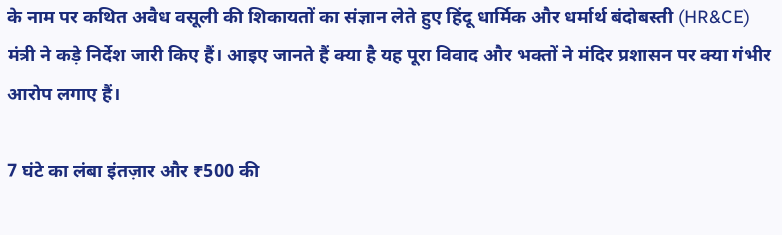के नाम पर कथित अवैध वसूली की शिकायतों का संज्ञान लेते हुए हिंदू धार्मिक और धर्मार्थ बंदोबस्ती (HR&CE) मंत्री ने कड़े निर्देश जारी किए हैं। आइए जानते हैं क्या है यह पूरा विवाद और भक्तों ने मंदिर प्रशासन पर क्या गंभीर आरोप लगाए हैं।

7 घंटे का लंबा इंतज़ार और ₹500 की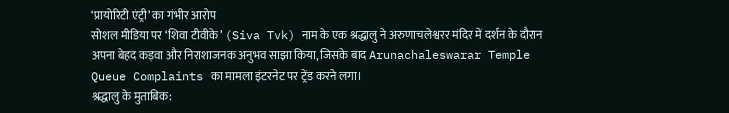‘प्रायोरिटी एंट्री’ का गंभीर आरोप
सोशल मीडिया पर ‘शिवा टीवीके’ (Siva Tvk) नाम के एक श्रद्धालु ने अरुणाचलेश्वरर मंदिर में दर्शन के दौरान अपना बेहद कड़वा और निराशाजनक अनुभव साझा किया, जिसके बाद Arunachaleswarar Temple Queue Complaints का मामला इंटरनेट पर ट्रेंड करने लगा।
श्रद्धालु के मुताबिक: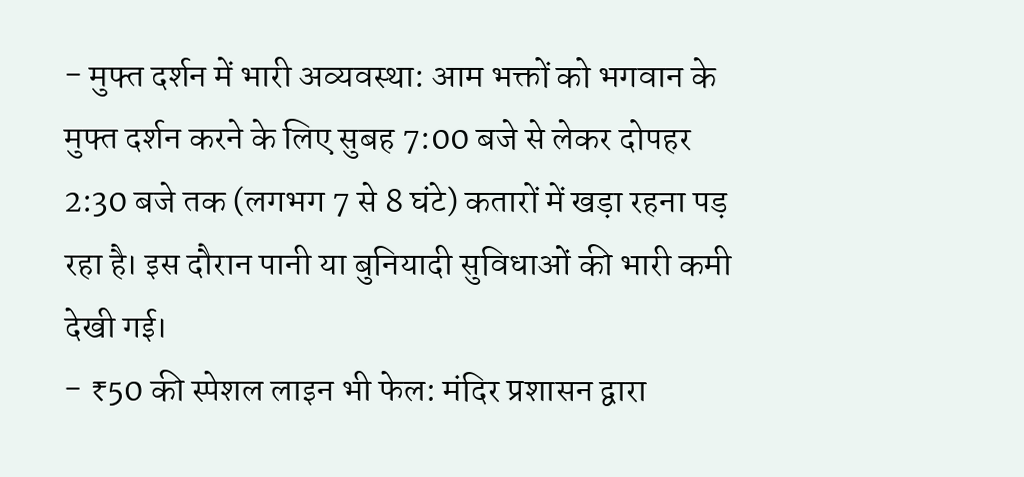- मुफ्त दर्शन में भारी अव्यवस्था: आम भक्तों को भगवान के मुफ्त दर्शन करने के लिए सुबह 7:00 बजे से लेकर दोपहर 2:30 बजे तक (लगभग 7 से 8 घंटे) कतारों में खड़ा रहना पड़ रहा है। इस दौरान पानी या बुनियादी सुविधाओं की भारी कमी देखी गई।
- ₹50 की स्पेशल लाइन भी फेल: मंदिर प्रशासन द्वारा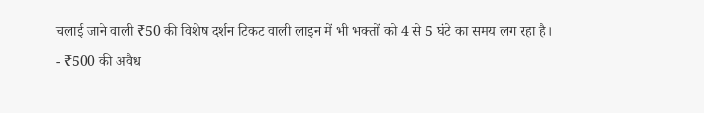चलाई जाने वाली ₹50 की विशेष दर्शन टिकट वाली लाइन में भी भक्तों को 4 से 5 घंटे का समय लग रहा है।
- ₹500 की अवैध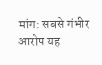मांग: सबसे गंभीर आरोप यह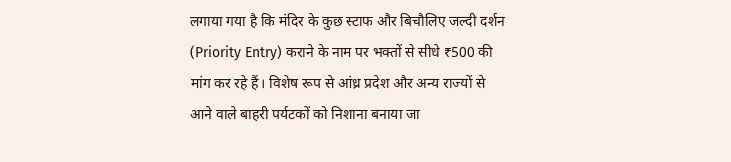लगाया गया है कि मंदिर के कुछ स्टाफ और बिचौलिए जल्दी दर्शन (Priority Entry) कराने के नाम पर भक्तों से सीधे ₹500 की मांग कर रहे हैं। विशेष रूप से आंध्र प्रदेश और अन्य राज्यों से आने वाले बाहरी पर्यटकों को निशाना बनाया जा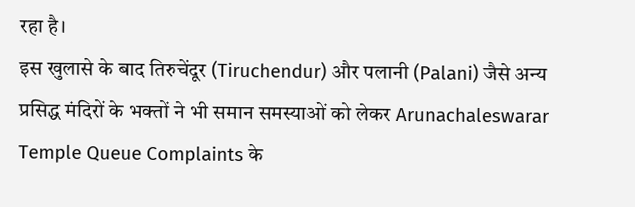रहा है।
इस खुलासे के बाद तिरुचेंदूर (Tiruchendur) और पलानी (Palani) जैसे अन्य प्रसिद्ध मंदिरों के भक्तों ने भी समान समस्याओं को लेकर Arunachaleswarar Temple Queue Complaints के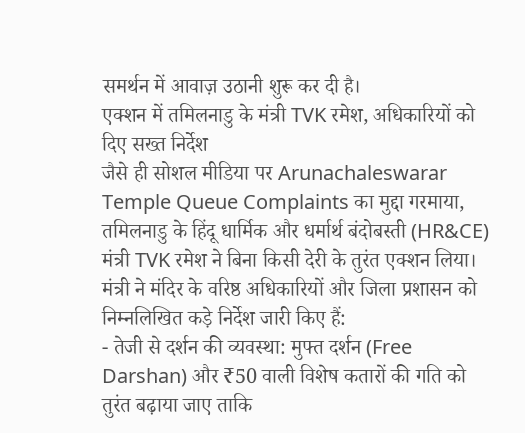समर्थन में आवाज़ उठानी शुरू कर दी है।
एक्शन में तमिलनाडु के मंत्री TVK रमेश, अधिकारियों को दिए सख्त निर्देश
जैसे ही सोशल मीडिया पर Arunachaleswarar Temple Queue Complaints का मुद्दा गरमाया, तमिलनाडु के हिंदू धार्मिक और धर्मार्थ बंदोबस्ती (HR&CE) मंत्री TVK रमेश ने बिना किसी देरी के तुरंत एक्शन लिया।
मंत्री ने मंदिर के वरिष्ठ अधिकारियों और जिला प्रशासन को निम्नलिखित कड़े निर्देश जारी किए हैं:
- तेजी से दर्शन की व्यवस्था: मुफ्त दर्शन (Free Darshan) और ₹50 वाली विशेष कतारों की गति को तुरंत बढ़ाया जाए ताकि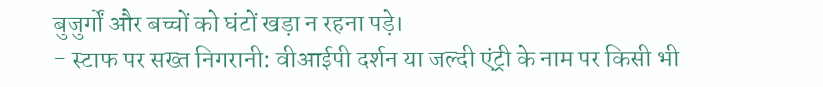बुजुर्गों और बच्चों को घंटों खड़ा न रहना पड़े।
- स्टाफ पर सख्त निगरानी: वीआईपी दर्शन या जल्दी एंट्री के नाम पर किसी भी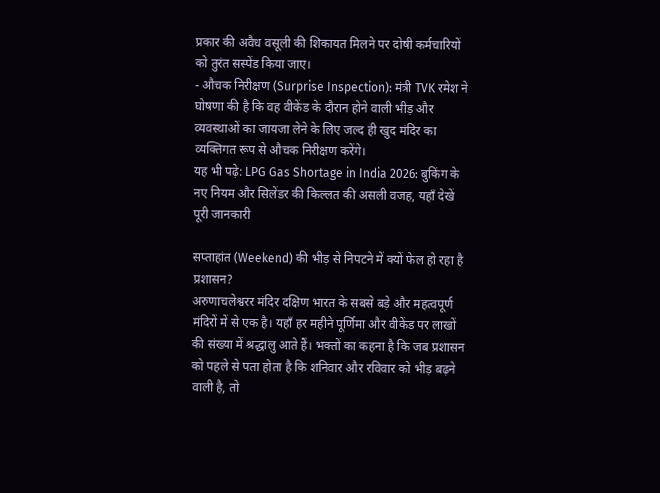प्रकार की अवैध वसूली की शिकायत मिलने पर दोषी कर्मचारियों को तुरंत सस्पेंड किया जाए।
- औचक निरीक्षण (Surprise Inspection): मंत्री TVK रमेश ने घोषणा की है कि वह वीकेंड के दौरान होने वाली भीड़ और व्यवस्थाओं का जायजा लेने के लिए जल्द ही खुद मंदिर का व्यक्तिगत रूप से औचक निरीक्षण करेंगे।
यह भी पढ़े: LPG Gas Shortage in India 2026: बुकिंग के नए नियम और सिलेंडर की किल्लत की असली वजह, यहाँ देखें पूरी जानकारी

सप्ताहांत (Weekend) की भीड़ से निपटने में क्यों फेल हो रहा है प्रशासन?
अरुणाचलेश्वरर मंदिर दक्षिण भारत के सबसे बड़े और महत्वपूर्ण मंदिरों में से एक है। यहाँ हर महीने पूर्णिमा और वीकेंड पर लाखों की संख्या में श्रद्धालु आते हैं। भक्तों का कहना है कि जब प्रशासन को पहले से पता होता है कि शनिवार और रविवार को भीड़ बढ़ने वाली है, तो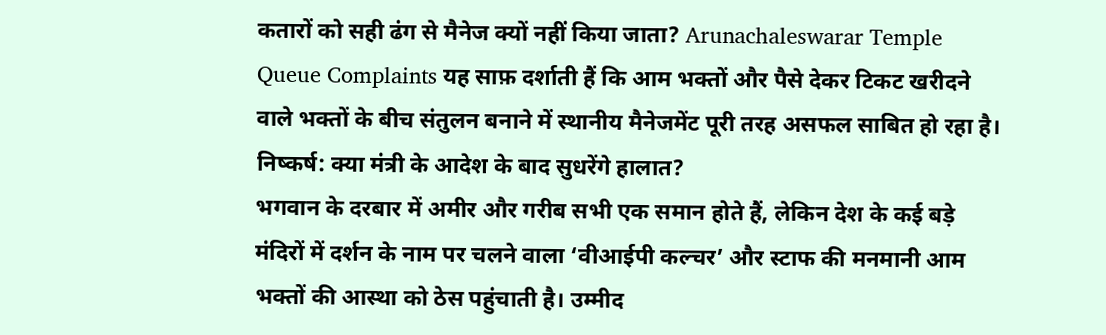कतारों को सही ढंग से मैनेज क्यों नहीं किया जाता? Arunachaleswarar Temple Queue Complaints यह साफ़ दर्शाती हैं कि आम भक्तों और पैसे देकर टिकट खरीदने वाले भक्तों के बीच संतुलन बनाने में स्थानीय मैनेजमेंट पूरी तरह असफल साबित हो रहा है।
निष्कर्ष: क्या मंत्री के आदेश के बाद सुधरेंगे हालात?
भगवान के दरबार में अमीर और गरीब सभी एक समान होते हैं, लेकिन देश के कई बड़े मंदिरों में दर्शन के नाम पर चलने वाला ‘वीआईपी कल्चर’ और स्टाफ की मनमानी आम भक्तों की आस्था को ठेस पहुंचाती है। उम्मीद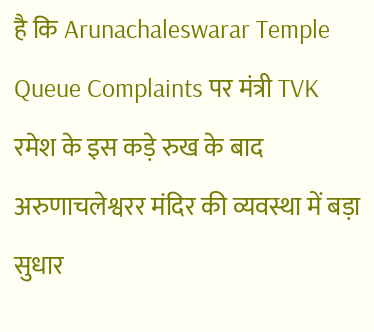है कि Arunachaleswarar Temple Queue Complaints पर मंत्री TVK रमेश के इस कड़े रुख के बाद अरुणाचलेश्वरर मंदिर की व्यवस्था में बड़ा सुधार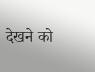देखने को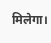मिलेगा।